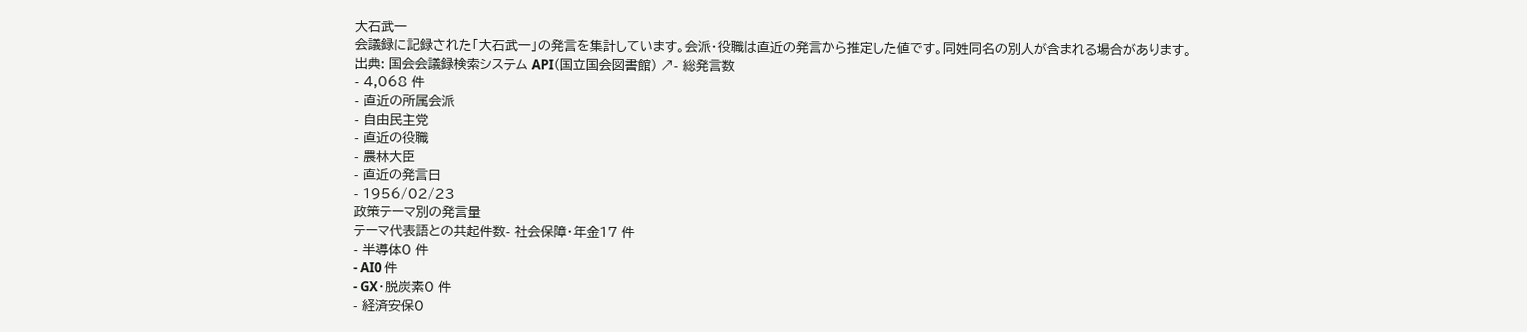大石武一
会議録に記録された「大石武一」の発言を集計しています。会派・役職は直近の発言から推定した値です。同姓同名の別人が含まれる場合があります。
出典: 国会会議録検索システム API(国立国会図書館) ↗- 総発言数
- 4,068 件
- 直近の所属会派
- 自由民主党
- 直近の役職
- 農林大臣
- 直近の発言日
- 1956/02/23
政策テーマ別の発言量
テーマ代表語との共起件数- 社会保障・年金17 件
- 半導体0 件
- AI0 件
- GX・脱炭素0 件
- 経済安保0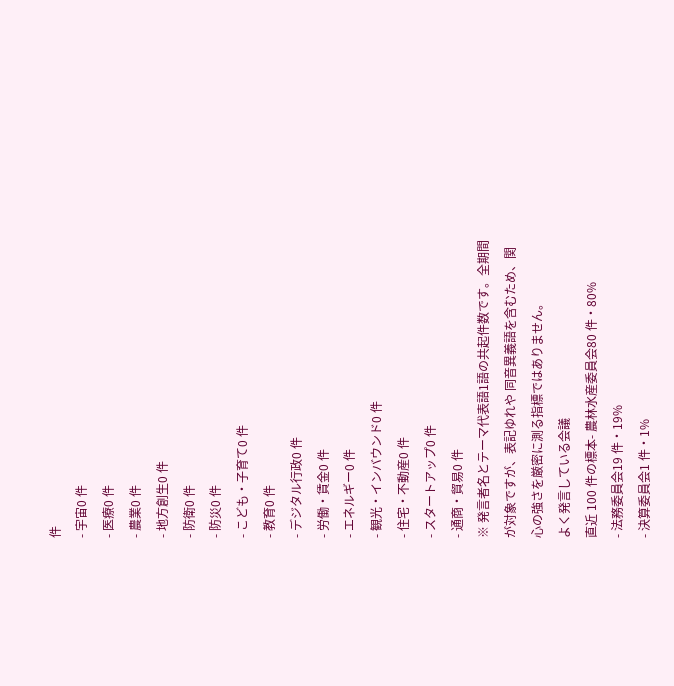件
- 宇宙0 件
- 医療0 件
- 農業0 件
- 地方創生0 件
- 防衛0 件
- 防災0 件
- こども・子育て0 件
- 教育0 件
- デジタル行政0 件
- 労働・賃金0 件
- エネルギー0 件
- 観光・インバウンド0 件
- 住宅・不動産0 件
- スタートアップ0 件
- 通商・貿易0 件
※ 発言者名とテーマ代表語1語の共起件数です。全期間が対象ですが、表記ゆれや 同音異義語を含むため、関心の強さを厳密に測る指標ではありません。
よく発言している会議
直近 100 件の標本- 農林水産委員会80 件・80%
- 法務委員会19 件・19%
- 決算委員会1 件・1%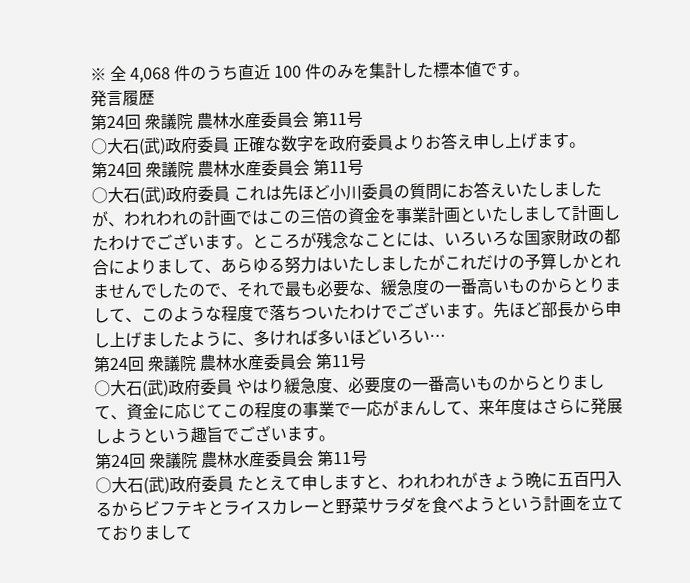※ 全 4,068 件のうち直近 100 件のみを集計した標本値です。
発言履歴
第24回 衆議院 農林水産委員会 第11号
○大石(武)政府委員 正確な数字を政府委員よりお答え申し上げます。
第24回 衆議院 農林水産委員会 第11号
○大石(武)政府委員 これは先ほど小川委員の質問にお答えいたしましたが、われわれの計画ではこの三倍の資金を事業計画といたしまして計画したわけでございます。ところが残念なことには、いろいろな国家財政の都合によりまして、あらゆる努力はいたしましたがこれだけの予算しかとれませんでしたので、それで最も必要な、緩急度の一番高いものからとりまして、このような程度で落ちついたわけでございます。先ほど部長から申し上げましたように、多ければ多いほどいろい…
第24回 衆議院 農林水産委員会 第11号
○大石(武)政府委員 やはり緩急度、必要度の一番高いものからとりまして、資金に応じてこの程度の事業で一応がまんして、来年度はさらに発展しようという趣旨でございます。
第24回 衆議院 農林水産委員会 第11号
○大石(武)政府委員 たとえて申しますと、われわれがきょう晩に五百円入るからビフテキとライスカレーと野菜サラダを食べようという計画を立てておりまして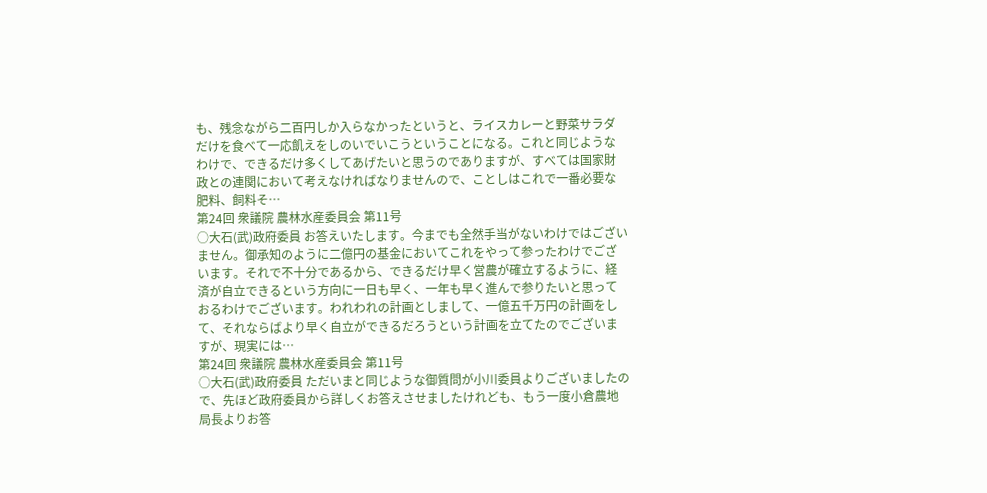も、残念ながら二百円しか入らなかったというと、ライスカレーと野菜サラダだけを食べて一応飢えをしのいでいこうということになる。これと同じようなわけで、できるだけ多くしてあげたいと思うのでありますが、すべては国家財政との連関において考えなければなりませんので、ことしはこれで一番必要な肥料、飼料そ…
第24回 衆議院 農林水産委員会 第11号
○大石(武)政府委員 お答えいたします。今までも全然手当がないわけではございません。御承知のように二億円の基金においてこれをやって参ったわけでございます。それで不十分であるから、できるだけ早く営農が確立するように、経済が自立できるという方向に一日も早く、一年も早く進んで参りたいと思っておるわけでございます。われわれの計画としまして、一億五千万円の計画をして、それならばより早く自立ができるだろうという計画を立てたのでございますが、現実には…
第24回 衆議院 農林水産委員会 第11号
○大石(武)政府委員 ただいまと同じような御質問が小川委員よりございましたので、先ほど政府委員から詳しくお答えさせましたけれども、もう一度小倉農地局長よりお答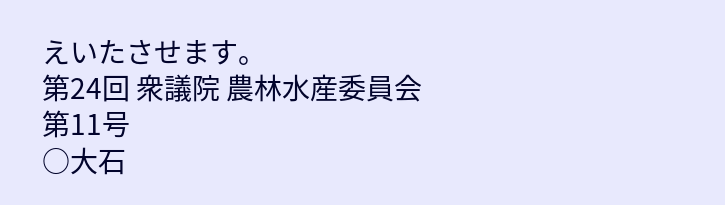えいたさせます。
第24回 衆議院 農林水産委員会 第11号
○大石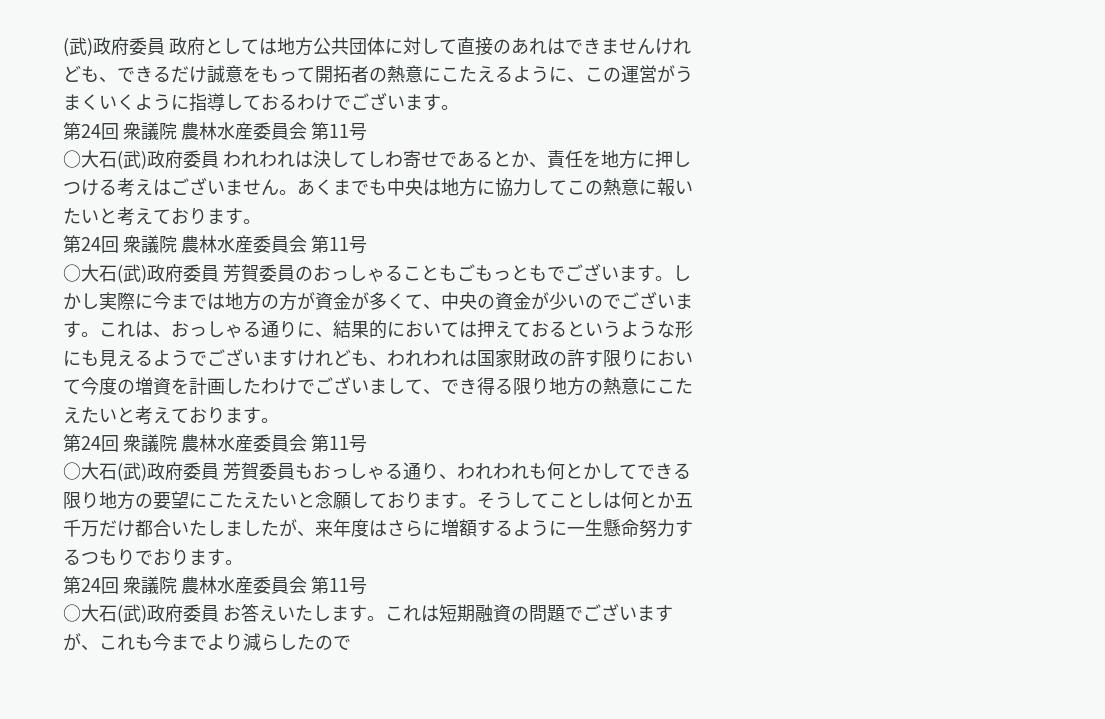(武)政府委員 政府としては地方公共団体に対して直接のあれはできませんけれども、できるだけ誠意をもって開拓者の熱意にこたえるように、この運営がうまくいくように指導しておるわけでございます。
第24回 衆議院 農林水産委員会 第11号
○大石(武)政府委員 われわれは決してしわ寄せであるとか、責任を地方に押しつける考えはございません。あくまでも中央は地方に協力してこの熱意に報いたいと考えております。
第24回 衆議院 農林水産委員会 第11号
○大石(武)政府委員 芳賀委員のおっしゃることもごもっともでございます。しかし実際に今までは地方の方が資金が多くて、中央の資金が少いのでございます。これは、おっしゃる通りに、結果的においては押えておるというような形にも見えるようでございますけれども、われわれは国家財政の許す限りにおいて今度の増資を計画したわけでございまして、でき得る限り地方の熱意にこたえたいと考えております。
第24回 衆議院 農林水産委員会 第11号
○大石(武)政府委員 芳賀委員もおっしゃる通り、われわれも何とかしてできる限り地方の要望にこたえたいと念願しております。そうしてことしは何とか五千万だけ都合いたしましたが、来年度はさらに増額するように一生懸命努力するつもりでおります。
第24回 衆議院 農林水産委員会 第11号
○大石(武)政府委員 お答えいたします。これは短期融資の問題でございますが、これも今までより減らしたので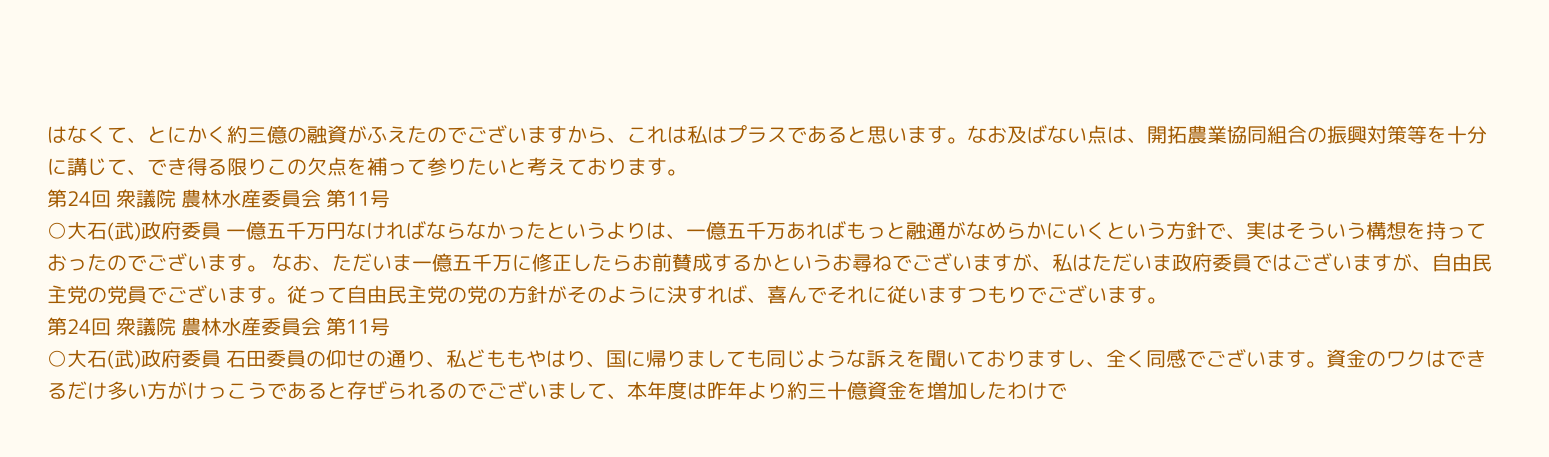はなくて、とにかく約三億の融資がふえたのでございますから、これは私はプラスであると思います。なお及ばない点は、開拓農業協同組合の振興対策等を十分に講じて、でき得る限りこの欠点を補って参りたいと考えております。
第24回 衆議院 農林水産委員会 第11号
○大石(武)政府委員 一億五千万円なければならなかったというよりは、一億五千万あればもっと融通がなめらかにいくという方針で、実はそういう構想を持っておったのでございます。 なお、ただいま一億五千万に修正したらお前賛成するかというお尋ねでございますが、私はただいま政府委員ではございますが、自由民主党の党員でございます。従って自由民主党の党の方針がそのように決すれば、喜んでそれに従いますつもりでございます。
第24回 衆議院 農林水産委員会 第11号
○大石(武)政府委員 石田委員の仰せの通り、私どももやはり、国に帰りましても同じような訴えを聞いておりますし、全く同感でございます。資金のワクはできるだけ多い方がけっこうであると存ぜられるのでございまして、本年度は昨年より約三十億資金を増加したわけで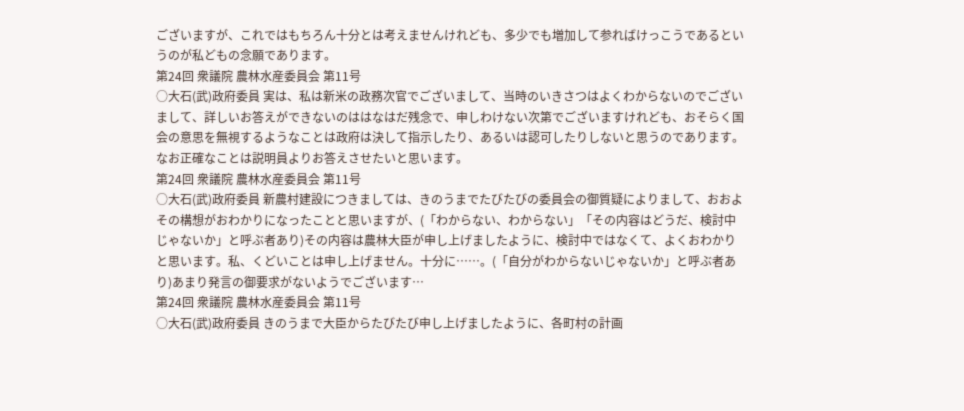ございますが、これではもちろん十分とは考えませんけれども、多少でも増加して参ればけっこうであるというのが私どもの念願であります。
第24回 衆議院 農林水産委員会 第11号
○大石(武)政府委員 実は、私は新米の政務次官でございまして、当時のいきさつはよくわからないのでございまして、詳しいお答えができないのははなはだ残念で、申しわけない次第でございますけれども、おそらく国会の意思を無視するようなことは政府は決して指示したり、あるいは認可したりしないと思うのであります。なお正確なことは説明員よりお答えさせたいと思います。
第24回 衆議院 農林水産委員会 第11号
○大石(武)政府委員 新農村建設につきましては、きのうまでたびたびの委員会の御質疑によりまして、おおよその構想がおわかりになったことと思いますが、(「わからない、わからない」「その内容はどうだ、検討中じゃないか」と呼ぶ者あり)その内容は農林大臣が申し上げましたように、検討中ではなくて、よくおわかりと思います。私、くどいことは申し上げません。十分に……。(「自分がわからないじゃないか」と呼ぶ者あり)あまり発言の御要求がないようでございます…
第24回 衆議院 農林水産委員会 第11号
○大石(武)政府委員 きのうまで大臣からたびたび申し上げましたように、各町村の計画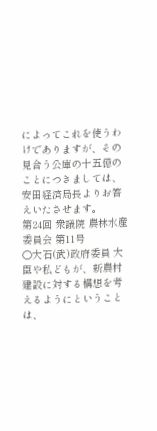によってこれを使うわけでありますが、その見合う公庫の十五億のことにつきましては、安田経済局長よりお答えいたさせます。
第24回 衆議院 農林水産委員会 第11号
○大石(武)政府委員 大臣や私どもが、新農村建設に対する構想を考えるようにということは、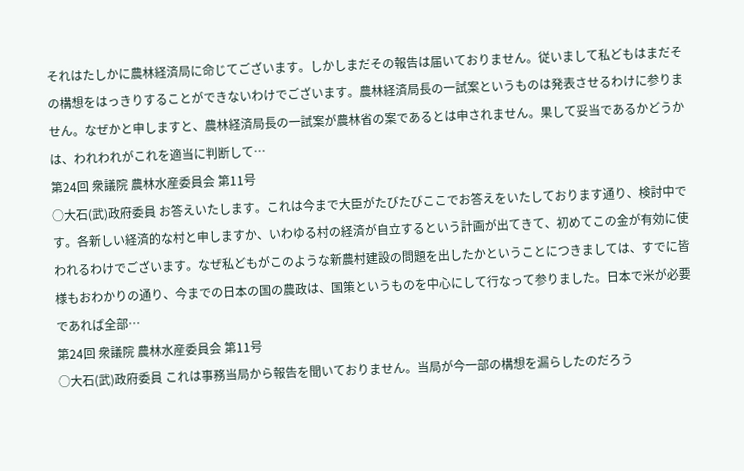それはたしかに農林経済局に命じてございます。しかしまだその報告は届いておりません。従いまして私どもはまだその構想をはっきりすることができないわけでございます。農林経済局長の一試案というものは発表させるわけに参りません。なぜかと申しますと、農林経済局長の一試案が農林省の案であるとは申されません。果して妥当であるかどうかは、われわれがこれを適当に判断して…
第24回 衆議院 農林水産委員会 第11号
○大石(武)政府委員 お答えいたします。これは今まで大臣がたびたびここでお答えをいたしております通り、検討中です。各新しい経済的な村と申しますか、いわゆる村の経済が自立するという計画が出てきて、初めてこの金が有効に使われるわけでございます。なぜ私どもがこのような新農村建設の問題を出したかということにつきましては、すでに皆様もおわかりの通り、今までの日本の国の農政は、国策というものを中心にして行なって参りました。日本で米が必要であれば全部…
第24回 衆議院 農林水産委員会 第11号
○大石(武)政府委員 これは事務当局から報告を聞いておりません。当局が今一部の構想を漏らしたのだろう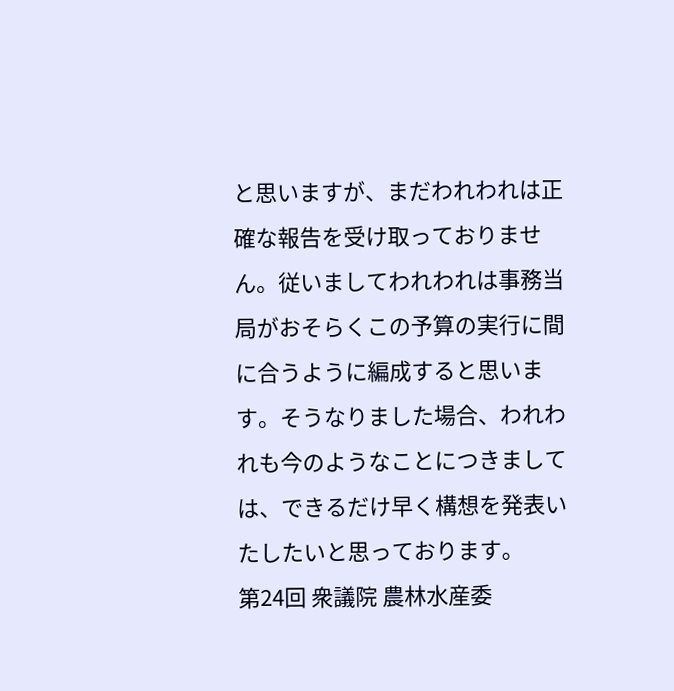と思いますが、まだわれわれは正確な報告を受け取っておりません。従いましてわれわれは事務当局がおそらくこの予算の実行に間に合うように編成すると思います。そうなりました場合、われわれも今のようなことにつきましては、できるだけ早く構想を発表いたしたいと思っております。
第24回 衆議院 農林水産委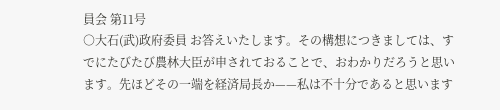員会 第11号
○大石(武)政府委員 お答えいたします。その構想につきましては、すでにたびたび農林大臣が申されておることで、おわかりだろうと思います。先ほどその一端を経済局長か——私は不十分であると思います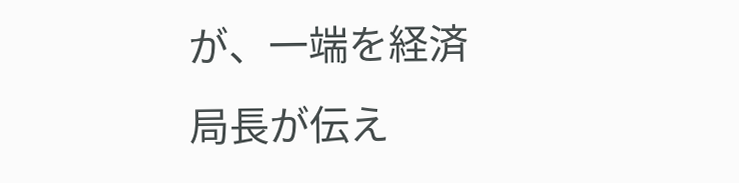が、一端を経済局長が伝え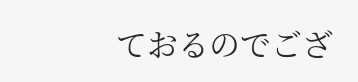ておるのでござ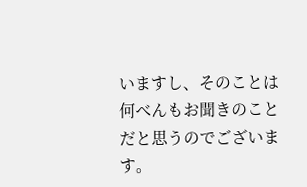いますし、そのことは何べんもお聞きのことだと思うのでございます。